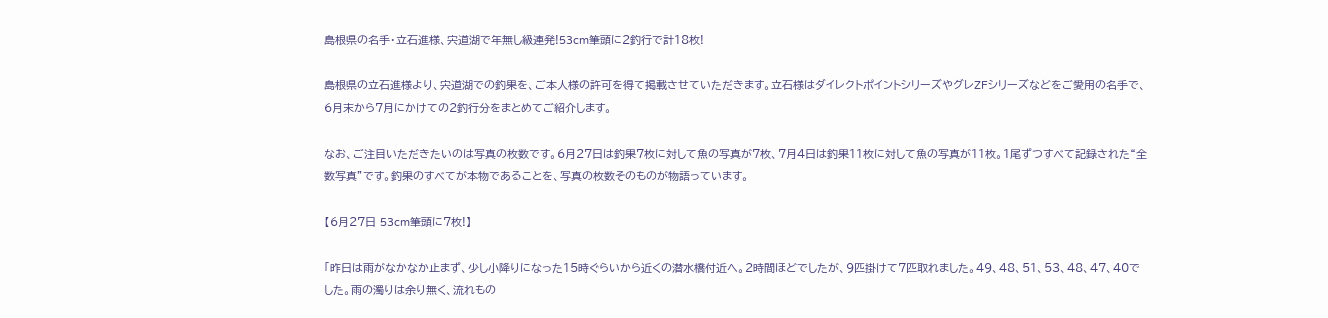島根県の名手・立石進様、宍道湖で年無し級連発!53cm筆頭に2釣行で計18枚!

島根県の立石進様より、宍道湖での釣果を、ご本人様の許可を得て掲載させていただきます。立石様はダイレクトポイントシリーズやグレZFシリーズなどをご愛用の名手で、6月末から7月にかけての2釣行分をまとめてご紹介します。

なお、ご注目いただきたいのは写真の枚数です。6月27日は釣果7枚に対して魚の写真が7枚、7月4日は釣果11枚に対して魚の写真が11枚。1尾ずつすべて記録された“全数写真”です。釣果のすべてが本物であることを、写真の枚数そのものが物語っています。

【6月27日 53cm筆頭に7枚!】

「昨日は雨がなかなか止まず、少し小降りになった15時ぐらいから近くの潜水橋付近へ。2時間ほどでしたが、9匹掛けて7匹取れました。49、48、51、53、48、47、40でした。雨の濁りは余り無く、流れもの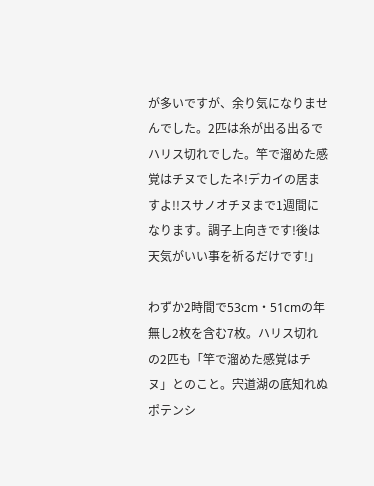が多いですが、余り気になりませんでした。2匹は糸が出る出るでハリス切れでした。竿で溜めた感覚はチヌでしたネ!デカイの居ますよ!!スサノオチヌまで1週間になります。調子上向きです!後は天気がいい事を祈るだけです!」

わずか2時間で53cm・51cmの年無し2枚を含む7枚。ハリス切れの2匹も「竿で溜めた感覚はチヌ」とのこと。宍道湖の底知れぬポテンシ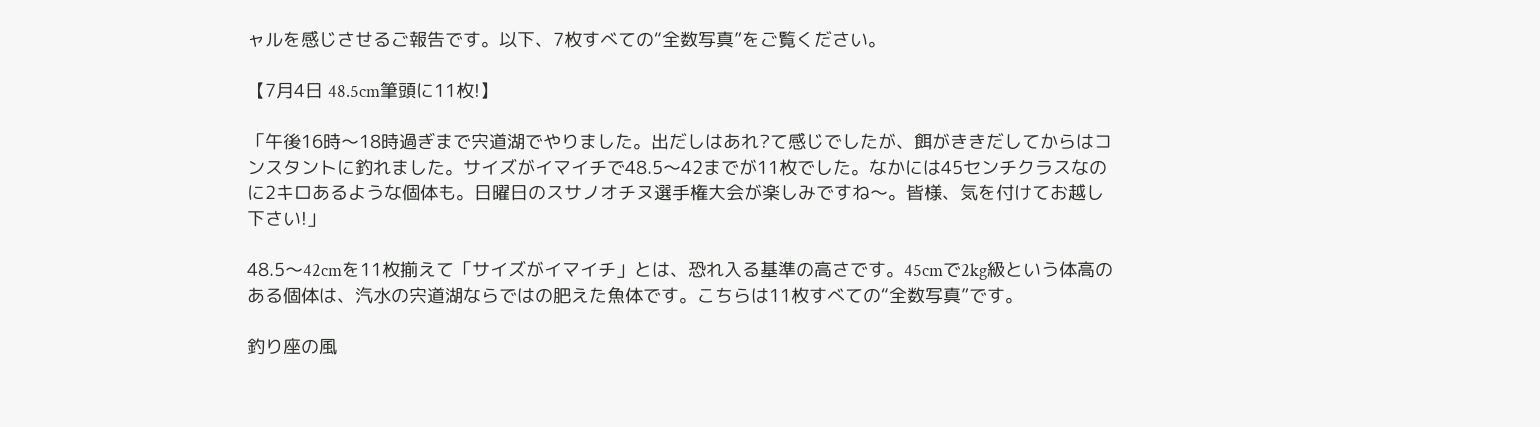ャルを感じさせるご報告です。以下、7枚すべての“全数写真”をご覧ください。

【7月4日 48.5cm筆頭に11枚!】

「午後16時〜18時過ぎまで宍道湖でやりました。出だしはあれ?て感じでしたが、餌がききだしてからはコンスタントに釣れました。サイズがイマイチで48.5〜42までが11枚でした。なかには45センチクラスなのに2キロあるような個体も。日曜日のスサノオチヌ選手権大会が楽しみですね〜。皆様、気を付けてお越し下さい!」

48.5〜42cmを11枚揃えて「サイズがイマイチ」とは、恐れ入る基準の高さです。45cmで2kg級という体高のある個体は、汽水の宍道湖ならではの肥えた魚体です。こちらは11枚すべての“全数写真”です。

釣り座の風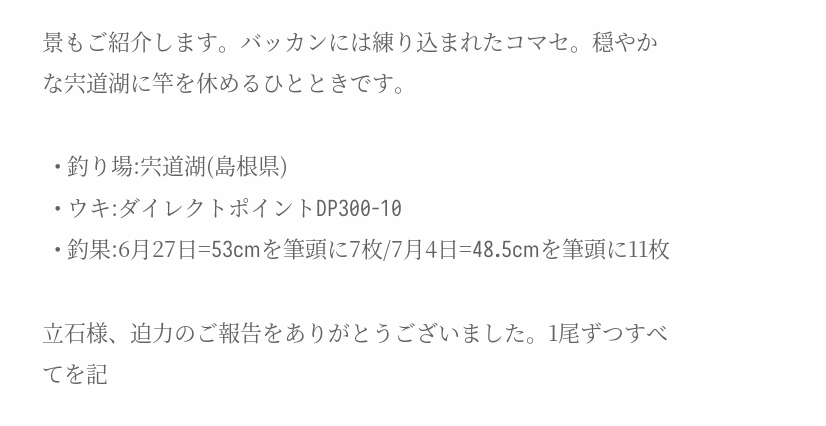景もご紹介します。バッカンには練り込まれたコマセ。穏やかな宍道湖に竿を休めるひとときです。

  • 釣り場:宍道湖(島根県)
  • ウキ:ダイレクトポイントDP300-10
  • 釣果:6月27日=53cmを筆頭に7枚/7月4日=48.5cmを筆頭に11枚

立石様、迫力のご報告をありがとうございました。1尾ずつすべてを記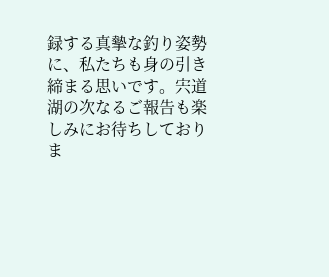録する真摰な釣り姿勢に、私たちも身の引き締まる思いです。宍道湖の次なるご報告も楽しみにお待ちしておりま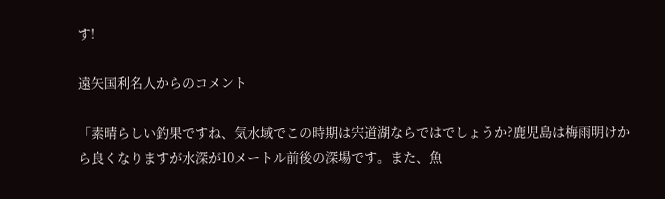す!

遠矢国利名人からのコメント

「素晴らしい釣果ですね、気水域でこの時期は宍道湖ならではでしょうか?鹿児島は梅雨明けから良くなりますが水深が10メートル前後の深場です。また、魚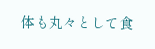体も丸々として食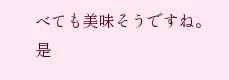べても美味そうですね。是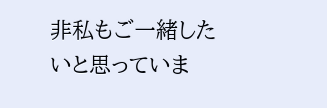非私もご一緒したいと思っていま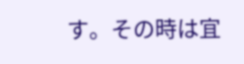す。その時は宜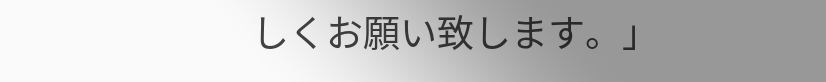しくお願い致します。」